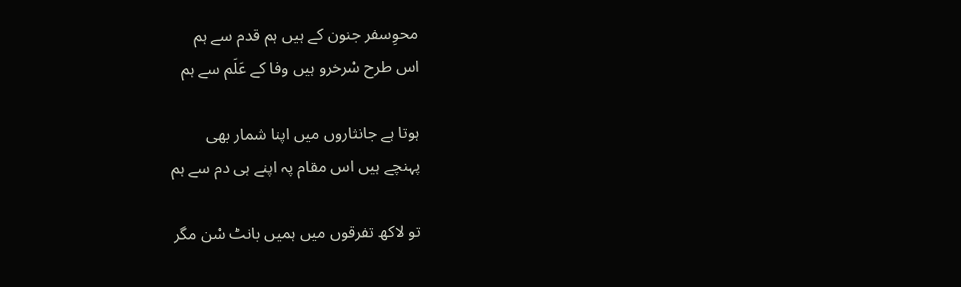محوِسفر جنون کے ہیں ہم قدم سے ہم
اس طرح سْرخرو ہیں وفا کے عَلَم سے ہم

ہوتا ہے جانثاروں میں اپنا شمار بھی
پہنچے ہیں اس مقام پہ اپنے ہی دم سے ہم

تو لاکھ تفرقوں میں ہمیں بانٹ سْن مگر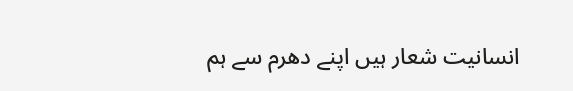انسانیت شعار ہیں اپنے دھرم سے ہم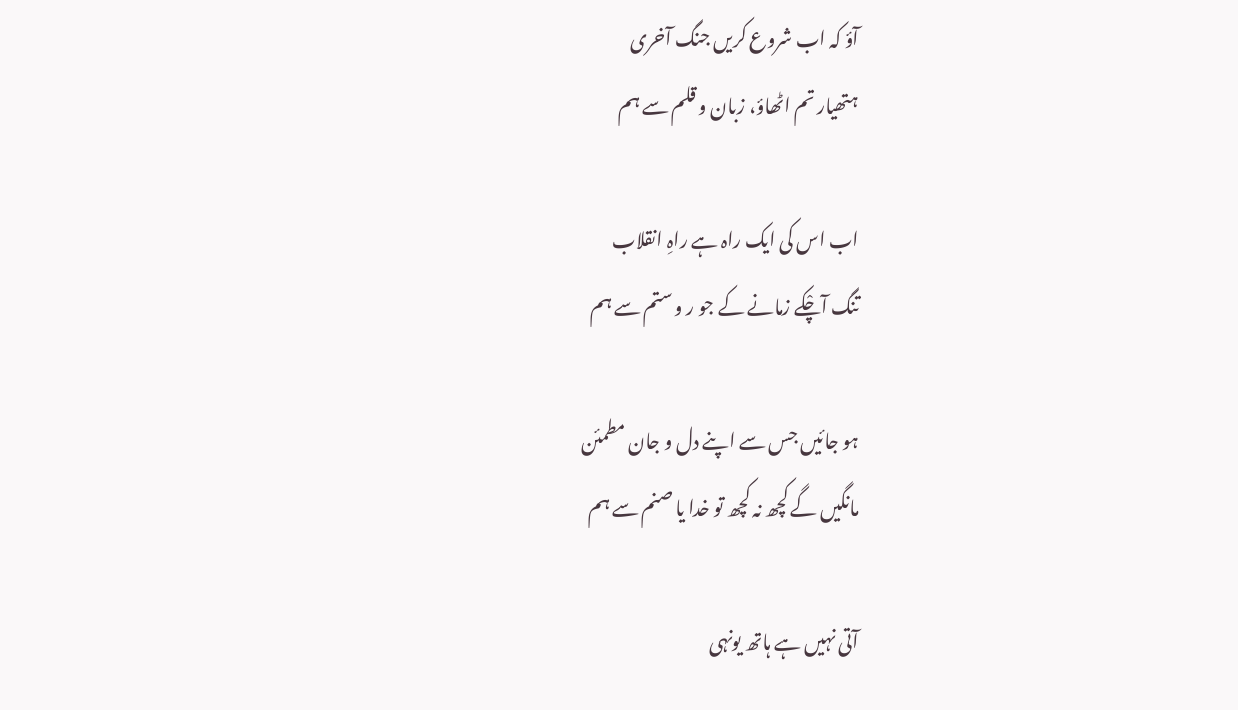آؤ کہ اب شروع کریں جنگ آخری
ہتھیار تم اٹھاؤ، زبان و قلم سے ہم

اب اس کی ایک راہ ہے راہِ انقلاب
تنگ آچْکے زمانے کے جو ر و ستم سے ہم

ہو جائیں جس سے اپنے دل و جان مطمئن
مانگیں گے کچھ نہ کچھ تو خدا یا صنم سے ہم

آتی نہیں ہے ہاتھ یونہی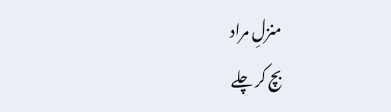منزلِ مراد
بچ کر چلے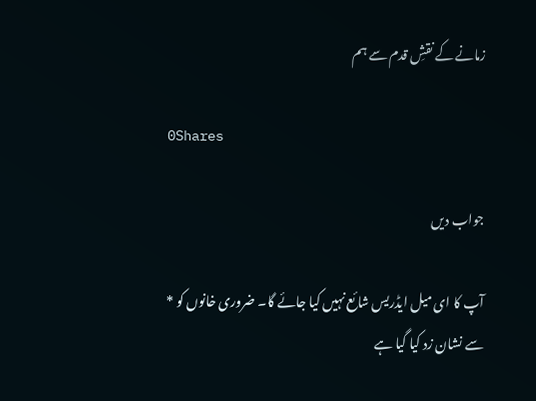زمانے کے نقشِ قدم سے ہم

0Shares

جواب دیں

آپ کا ای میل ایڈریس شائع نہیں کیا جائے گا۔ ضروری خانوں کو * سے نشان زد کیا گیا ہے